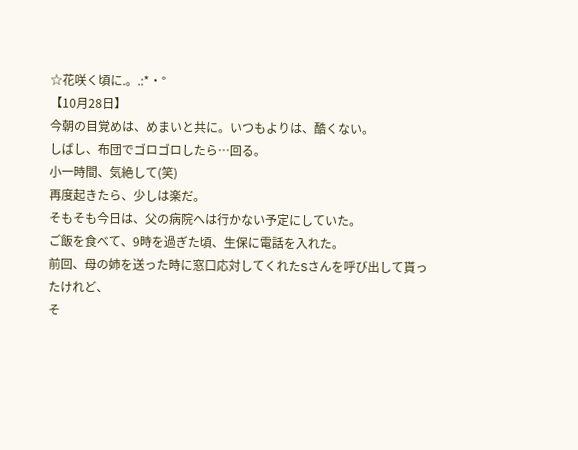☆花咲く頃に.。.:*・°
【10月28日】
今朝の目覚めは、めまいと共に。いつもよりは、酷くない。
しばし、布団でゴロゴロしたら…回る。
小一時間、気絶して(笑)
再度起きたら、少しは楽だ。
そもそも今日は、父の病院へは行かない予定にしていた。
ご飯を食べて、9時を過ぎた頃、生保に電話を入れた。
前回、母の姉を送った時に窓口応対してくれたSさんを呼び出して貰ったけれど、
そ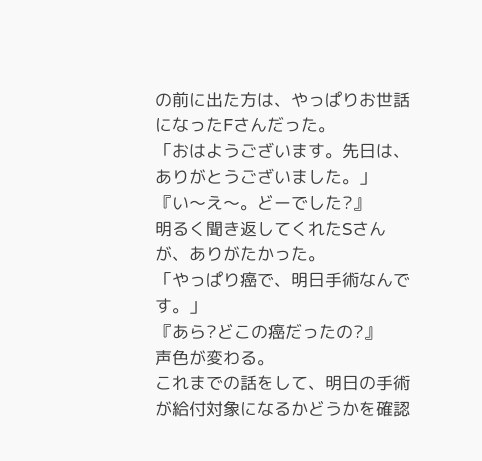の前に出た方は、やっぱりお世話になったFさんだった。
「おはようございます。先日は、ありがとうございました。」
『い〜え〜。どーでした?』
明るく聞き返してくれたSさんが、ありがたかった。
「やっぱり癌で、明日手術なんです。」
『あら?どこの癌だったの?』
声色が変わる。
これまでの話をして、明日の手術が給付対象になるかどうかを確認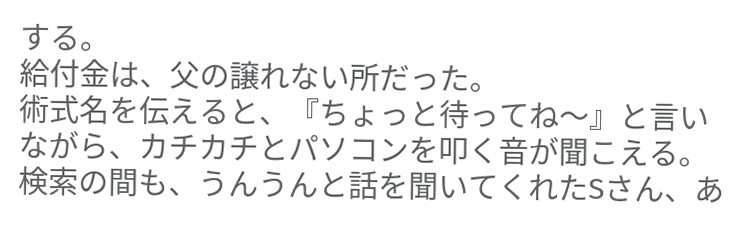する。
給付金は、父の譲れない所だった。
術式名を伝えると、『ちょっと待ってね〜』と言いながら、カチカチとパソコンを叩く音が聞こえる。
検索の間も、うんうんと話を聞いてくれたSさん、あ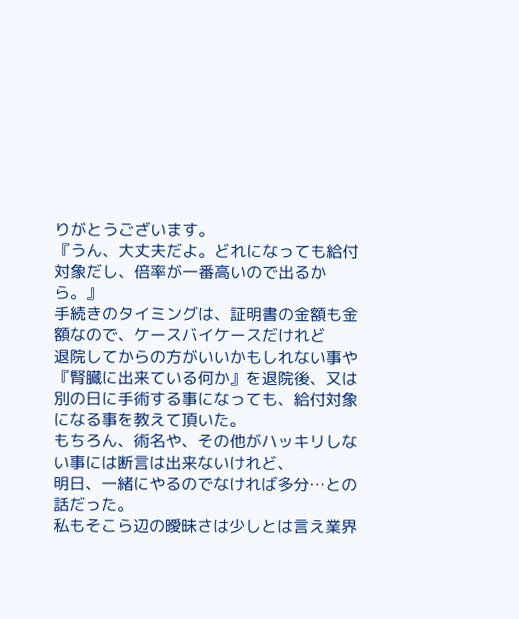りがとうございます。
『うん、大丈夫だよ。どれになっても給付対象だし、倍率が一番高いので出るから。』
手続きのタイミングは、証明書の金額も金額なので、ケースバイケースだけれど
退院してからの方がいいかもしれない事や『腎臓に出来ている何か』を退院後、又は別の日に手術する事になっても、給付対象になる事を教えて頂いた。
もちろん、術名や、その他がハッキリしない事には断言は出来ないけれど、
明日、一緒にやるのでなければ多分…との話だった。
私もそこら辺の曖昧さは少しとは言え業界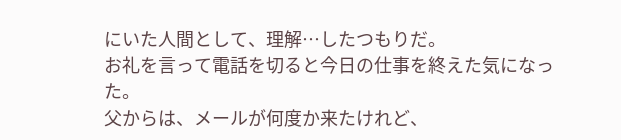にいた人間として、理解…したつもりだ。
お礼を言って電話を切ると今日の仕事を終えた気になった。
父からは、メールが何度か来たけれど、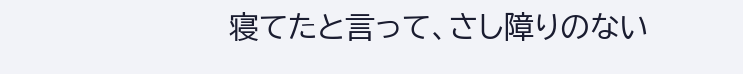寝てたと言って、さし障りのない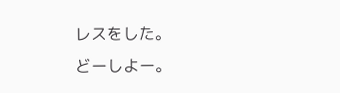レスをした。
どーしよー。